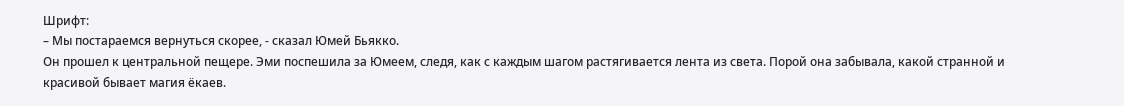Шрифт:
– Мы постараемся вернуться скорее, - сказал Юмей Бьякко.
Он прошел к центральной пещере. Эми поспешила за Юмеем, следя, как с каждым шагом растягивается лента из света. Порой она забывала, какой странной и красивой бывает магия ёкаев.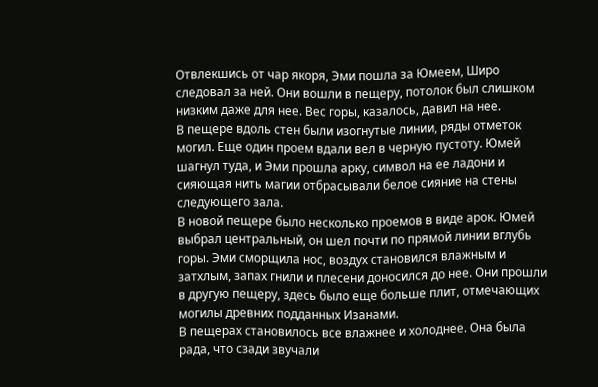Отвлекшись от чар якоря, Эми пошла за Юмеем, Широ следовал за ней. Они вошли в пещеру, потолок был слишком низким даже для нее. Вес горы, казалось, давил на нее.
В пещере вдоль стен были изогнутые линии, ряды отметок могил. Еще один проем вдали вел в черную пустоту. Юмей шагнул туда, и Эми прошла арку, символ на ее ладони и сияющая нить магии отбрасывали белое сияние на стены следующего зала.
В новой пещере было несколько проемов в виде арок. Юмей выбрал центральный, он шел почти по прямой линии вглубь горы. Эми сморщила нос, воздух становился влажным и затхлым, запах гнили и плесени доносился до нее. Они прошли в другую пещеру, здесь было еще больше плит, отмечающих могилы древних подданных Изанами.
В пещерах становилось все влажнее и холоднее. Она была рада, что сзади звучали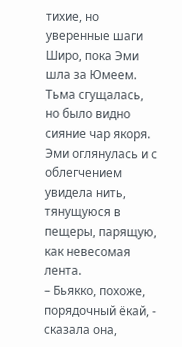тихие, но уверенные шаги Широ, пока Эми шла за Юмеем. Тьма сгущалась, но было видно сияние чар якоря. Эми оглянулась и с облегчением увидела нить, тянущуюся в пещеры, парящую, как невесомая лента.
– Бьякко, похоже, порядочный ёкай, - сказала она,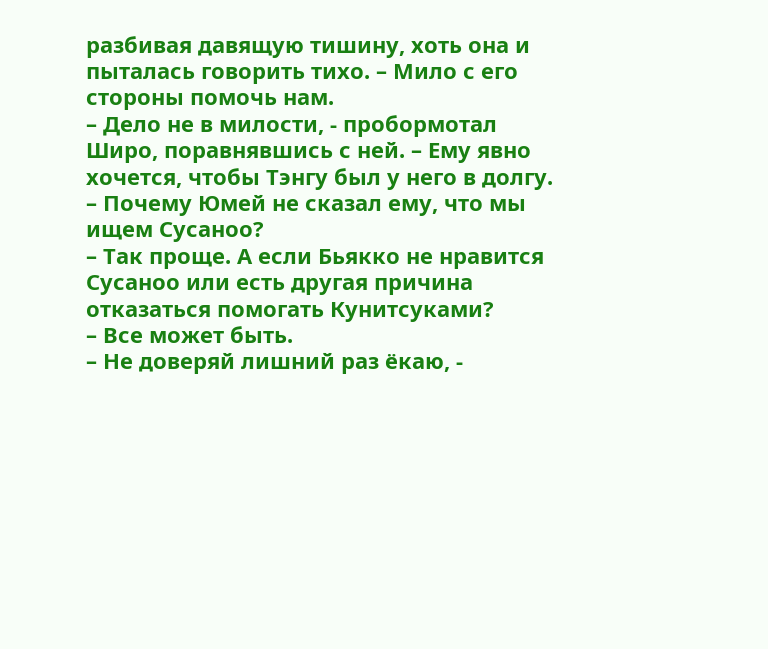разбивая давящую тишину, хоть она и пыталась говорить тихо. – Мило с его стороны помочь нам.
– Дело не в милости, - пробормотал Широ, поравнявшись с ней. – Ему явно хочется, чтобы Тэнгу был у него в долгу.
– Почему Юмей не сказал ему, что мы ищем Сусаноо?
– Так проще. А если Бьякко не нравится Сусаноо или есть другая причина отказаться помогать Кунитсуками?
– Все может быть.
– Не доверяй лишний раз ёкаю, -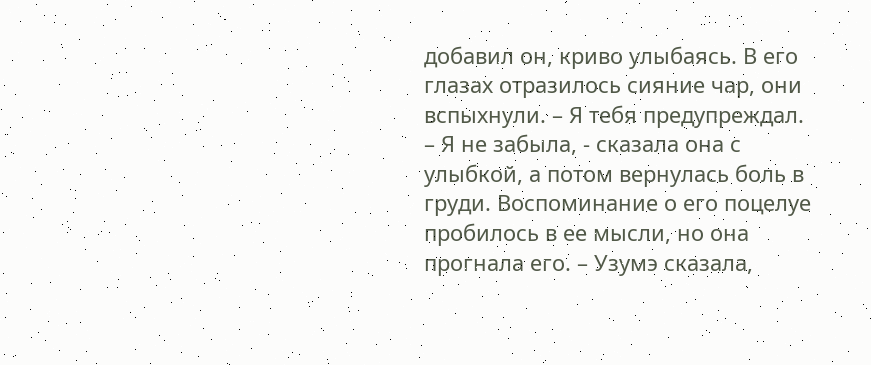добавил он, криво улыбаясь. В его глазах отразилось сияние чар, они вспыхнули. – Я тебя предупреждал.
– Я не забыла, - сказала она с улыбкой, а потом вернулась боль в груди. Воспоминание о его поцелуе пробилось в ее мысли, но она прогнала его. – Узумэ сказала,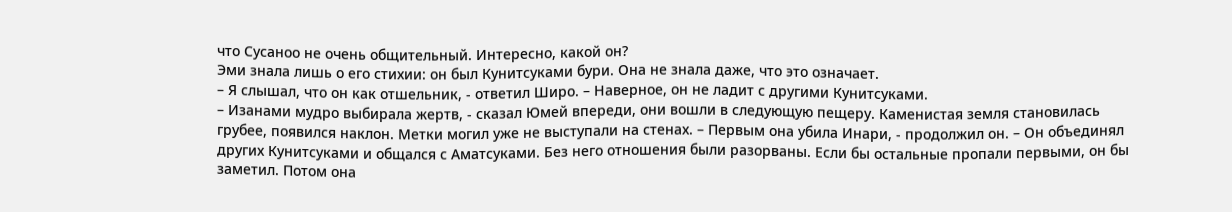что Сусаноо не очень общительный. Интересно, какой он?
Эми знала лишь о его стихии: он был Кунитсуками бури. Она не знала даже, что это означает.
– Я слышал, что он как отшельник, - ответил Широ. – Наверное, он не ладит с другими Кунитсуками.
– Изанами мудро выбирала жертв, - сказал Юмей впереди, они вошли в следующую пещеру. Каменистая земля становилась грубее, появился наклон. Метки могил уже не выступали на стенах. – Первым она убила Инари, - продолжил он. – Он объединял других Кунитсуками и общался с Аматсуками. Без него отношения были разорваны. Если бы остальные пропали первыми, он бы заметил. Потом она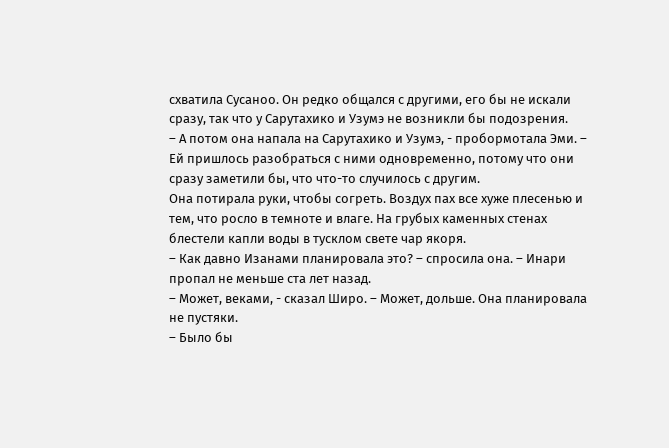схватила Сусаноо. Он редко общался с другими, его бы не искали сразу, так что у Сарутахико и Узумэ не возникли бы подозрения.
– А потом она напала на Сарутахико и Узумэ, - пробормотала Эми. – Ей пришлось разобраться с ними одновременно, потому что они сразу заметили бы, что что-то случилось с другим.
Она потирала руки, чтобы согреть. Воздух пах все хуже плесенью и тем, что росло в темноте и влаге. На грубых каменных стенах блестели капли воды в тусклом свете чар якоря.
– Как давно Изанами планировала это? – спросила она. – Инари пропал не меньше ста лет назад.
– Может, веками, - сказал Широ. – Может, дольше. Она планировала не пустяки.
– Было бы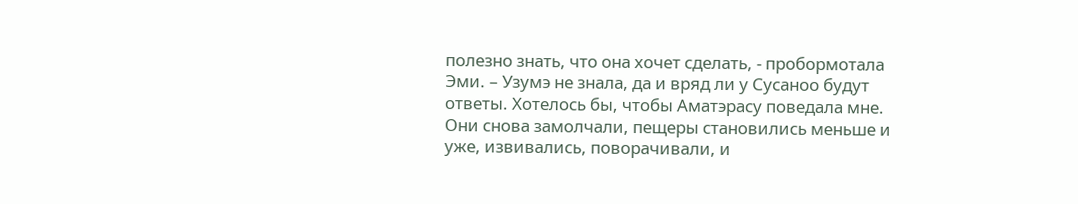полезно знать, что она хочет сделать, - пробормотала Эми. – Узумэ не знала, да и вряд ли у Сусаноо будут ответы. Хотелось бы, чтобы Аматэрасу поведала мне.
Они снова замолчали, пещеры становились меньше и уже, извивались, поворачивали, и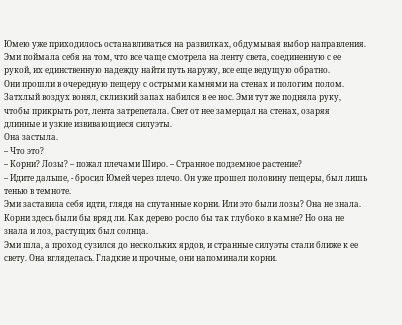Юмею уже приходилось останавливаться на развилках, обдумывая выбор направления. Эми поймала себя на том, что все чаще смотрела на ленту света, соединенную с ее рукой, их единственную надежду найти путь наружу, все еще ведущую обратно.
Они прошли в очередную пещеру с острыми камнями на стенах и пологим полом. Затхлый воздух вонял, склизкий запах набился в ее нос. Эми тут же подняла руку, чтобы прикрыть рот, лента затрепетала. Свет от нее замерцал на стенах, озаряя длинные и узкие извивающиеся силуэты.
Она застыла.
– Что это?
– Корни? Лозы? – пожал плечами Широ. – Странное подземное растение?
– Идите дальше, - бросил Юмей через плечо. Он уже прошел половину пещеры, был лишь тенью в темноте.
Эми заставила себя идти, глядя на спутанные корни. Или это были лозы? Она не знала. Корни здесь были бы вряд ли. Как дерево росло бы так глубоко в камне? Но она не знала и лоз, растущих был солнца.
Эми шла, а проход сузился до нескольких ярдов, и странные силуэты стали ближе к ее свету. Она вгляделась. Гладкие и прочные, они напоминали корни.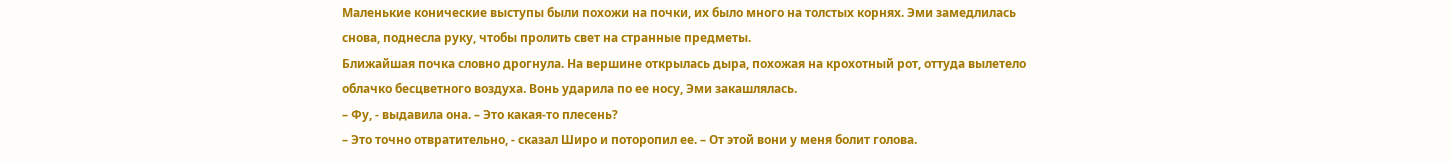Маленькие конические выступы были похожи на почки, их было много на толстых корнях. Эми замедлилась снова, поднесла руку, чтобы пролить свет на странные предметы.
Ближайшая почка словно дрогнула. На вершине открылась дыра, похожая на крохотный рот, оттуда вылетело облачко бесцветного воздуха. Вонь ударила по ее носу, Эми закашлялась.
– Фу, - выдавила она. – Это какая-то плесень?
– Это точно отвратительно, - сказал Широ и поторопил ее. – От этой вони у меня болит голова.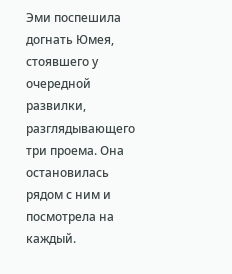Эми поспешила догнать Юмея, стоявшего у очередной развилки, разглядывающего три проема. Она остановилась рядом с ним и посмотрела на каждый.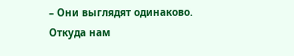– Они выглядят одинаково. Откуда нам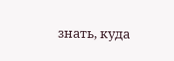знать, куда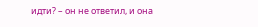идти? – он не ответил, и она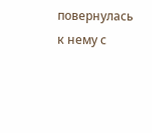повернулась к нему с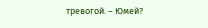тревогой. – Юмей?